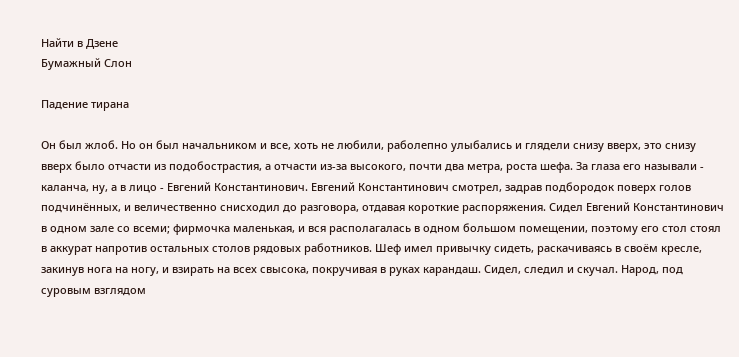Найти в Дзене
Бумажный Слон

Падение тирана

Он был жлоб. Но он был начальником и все, хоть не любили, раболепно улыбались и глядели снизу вверх, это снизу вверх было отчасти из подобострастия, а отчасти из-за высокого, почти два метра, роста шефа. За глаза его называли - каланча, ну, а в лицо - Евгений Константинович. Евгений Константинович смотрел, задрав подбородок поверх голов подчинённых, и величественно снисходил до разговора, отдавая короткие распоряжения. Сидел Евгений Константинович в одном зале со всеми; фирмочка маленькая, и вся располагалась в одном большом помещении, поэтому его стол стоял в аккурат напротив остальных столов рядовых работников. Шеф имел привычку сидеть, раскачиваясь в своём кресле, закинув нога на ногу, и взирать на всех свысока, покручивая в руках карандаш. Сидел, следил и скучал. Народ, под суровым взглядом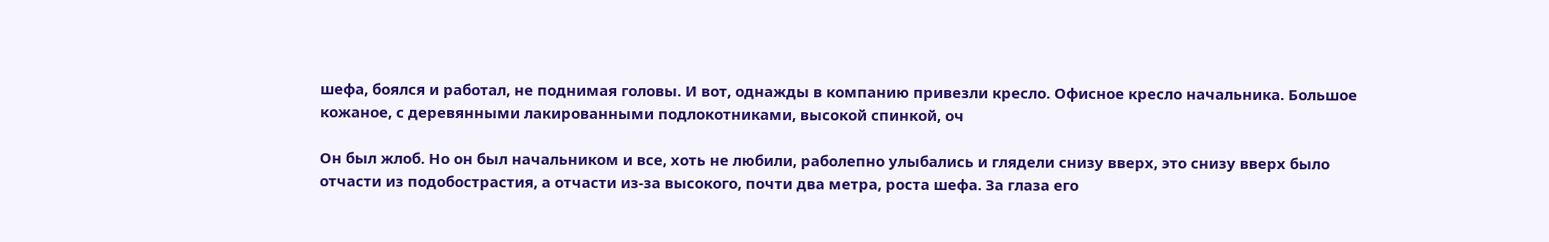шефа, боялся и работал, не поднимая головы. И вот, однажды в компанию привезли кресло. Офисное кресло начальника. Большое кожаное, с деревянными лакированными подлокотниками, высокой спинкой, оч

Он был жлоб. Но он был начальником и все, хоть не любили, раболепно улыбались и глядели снизу вверх, это снизу вверх было отчасти из подобострастия, а отчасти из-за высокого, почти два метра, роста шефа. За глаза его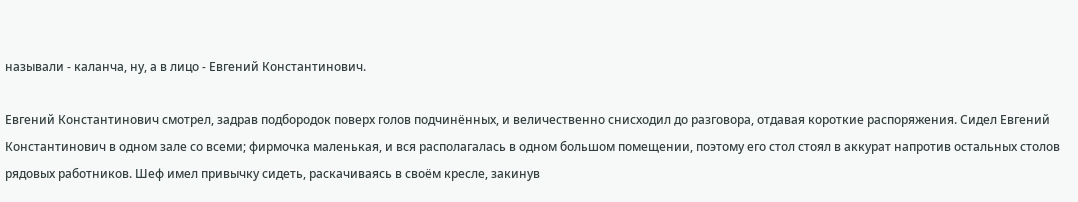называли - каланча, ну, а в лицо - Евгений Константинович.

Евгений Константинович смотрел, задрав подбородок поверх голов подчинённых, и величественно снисходил до разговора, отдавая короткие распоряжения. Сидел Евгений Константинович в одном зале со всеми; фирмочка маленькая, и вся располагалась в одном большом помещении, поэтому его стол стоял в аккурат напротив остальных столов рядовых работников. Шеф имел привычку сидеть, раскачиваясь в своём кресле, закинув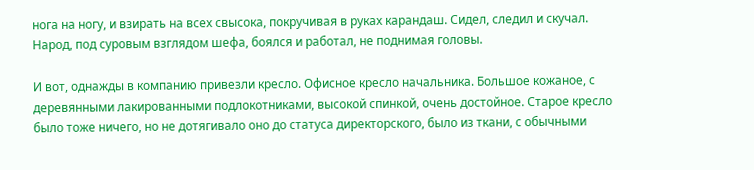нога на ногу, и взирать на всех свысока, покручивая в руках карандаш. Сидел, следил и скучал. Народ, под суровым взглядом шефа, боялся и работал, не поднимая головы.

И вот, однажды в компанию привезли кресло. Офисное кресло начальника. Большое кожаное, с деревянными лакированными подлокотниками, высокой спинкой, очень достойное. Старое кресло было тоже ничего, но не дотягивало оно до статуса директорского, было из ткани, с обычными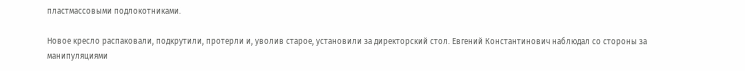пластмассовыми подлокотниками.

Новое кресло распаковали, подкрутили, протерли и, уволив старое, установили за директорский стол. Евгений Константинович наблюдал со стороны за манипуляциями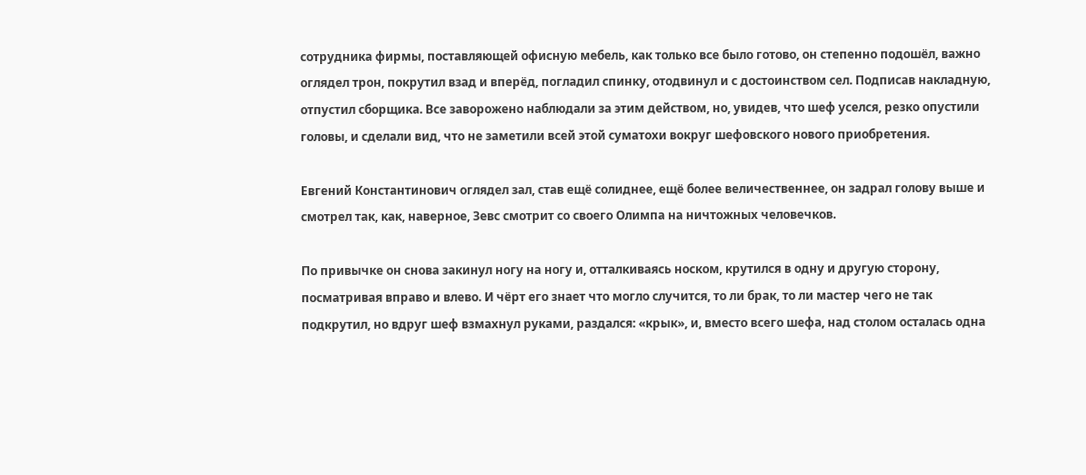сотрудника фирмы, поставляющей офисную мебель, как только все было готово, он степенно подошёл, важно оглядел трон, покрутил взад и вперёд, погладил спинку, отодвинул и с достоинством сел. Подписав накладную, отпустил сборщика. Все заворожено наблюдали за этим действом, но, увидев, что шеф уселся, резко опустили головы, и сделали вид, что не заметили всей этой суматохи вокруг шефовского нового приобретения.

Евгений Константинович оглядел зал, став ещё солиднее, ещё более величественнее, он задрал голову выше и смотрел так, как, наверное, Зевс смотрит со своего Олимпа на ничтожных человечков.

По привычке он снова закинул ногу на ногу и, отталкиваясь носком, крутился в одну и другую сторону, посматривая вправо и влево. И чёрт его знает что могло случится, то ли брак, то ли мастер чего не так подкрутил, но вдруг шеф взмахнул руками, раздался: «крык», и, вместо всего шефа, над столом осталась одна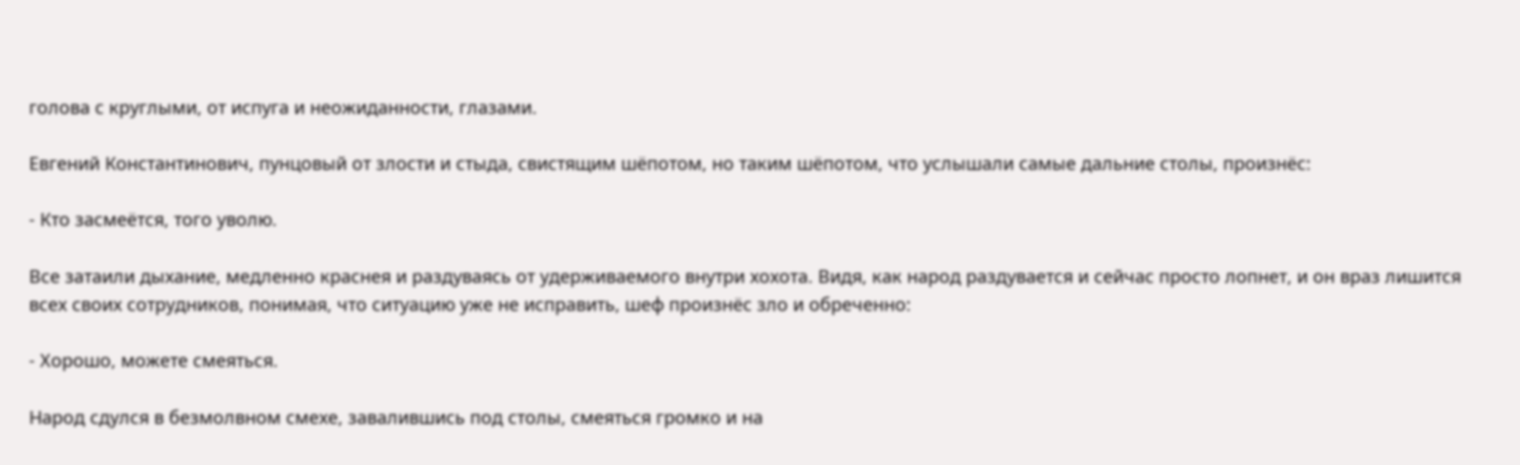голова с круглыми, от испуга и неожиданности, глазами.

Евгений Константинович, пунцовый от злости и стыда, свистящим шёпотом, но таким шёпотом, что услышали самые дальние столы, произнёс:

- Кто засмеётся, того уволю.

Все затаили дыхание, медленно краснея и раздуваясь от удерживаемого внутри хохота. Видя, как народ раздувается и сейчас просто лопнет, и он враз лишится всех своих сотрудников, понимая, что ситуацию уже не исправить, шеф произнёс зло и обреченно:

- Хорошо, можете смеяться.

Народ сдулся в безмолвном смехе, завалившись под столы, смеяться громко и на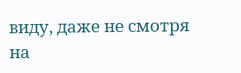виду, даже не смотря на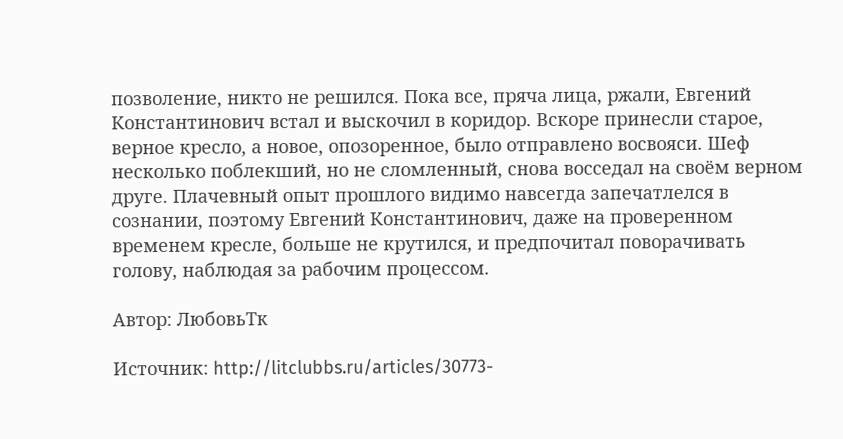позволение, никто не решился. Пока все, пряча лица, ржали, Евгений Константинович встал и выскочил в коридор. Вскоре принесли старое, верное кресло, а новое, опозоренное, было отправлено восвояси. Шеф несколько поблекший, но не сломленный, снова восседал на своём верном друге. Плачевный опыт прошлого видимо навсегда запечатлелся в сознании, поэтому Евгений Константинович, даже на проверенном временем кресле, больше не крутился, и предпочитал поворачивать голову, наблюдая за рабочим процессом.

Автор: ЛюбовьТк

Источник: http://litclubbs.ru/articles/30773-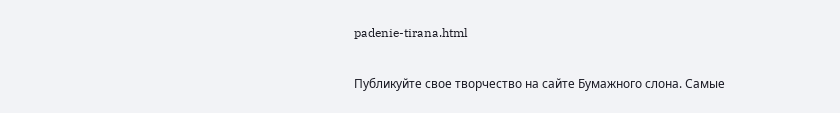padenie-tirana.html

Публикуйте свое творчество на сайте Бумажного слона. Самые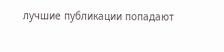лучшие публикации попадают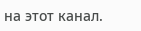на этот канал.